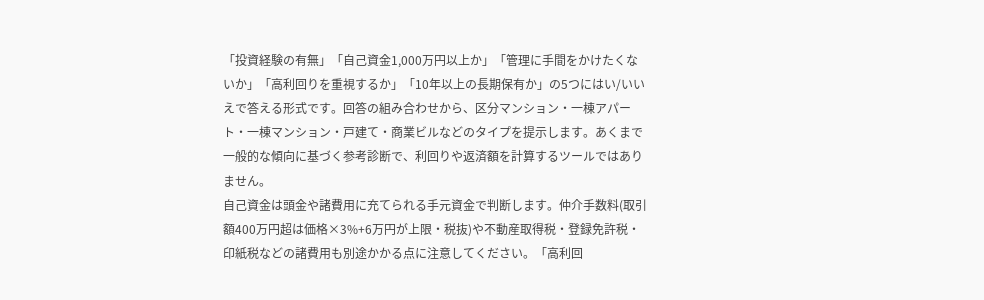「投資経験の有無」「自己資金1,000万円以上か」「管理に手間をかけたくないか」「高利回りを重視するか」「10年以上の長期保有か」の5つにはい/いいえで答える形式です。回答の組み合わせから、区分マンション・一棟アパート・一棟マンション・戸建て・商業ビルなどのタイプを提示します。あくまで一般的な傾向に基づく参考診断で、利回りや返済額を計算するツールではありません。
自己資金は頭金や諸費用に充てられる手元資金で判断します。仲介手数料(取引額400万円超は価格×3%+6万円が上限・税抜)や不動産取得税・登録免許税・印紙税などの諸費用も別途かかる点に注意してください。「高利回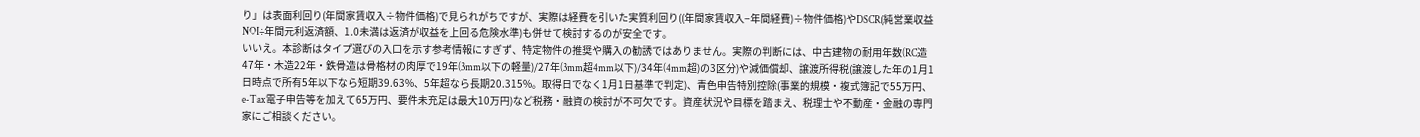り」は表面利回り(年間家賃収入÷物件価格)で見られがちですが、実際は経費を引いた実質利回り((年間家賃収入−年間経費)÷物件価格)やDSCR(純営業収益NOI÷年間元利返済額、1.0未満は返済が収益を上回る危険水準)も併せて検討するのが安全です。
いいえ。本診断はタイプ選びの入口を示す参考情報にすぎず、特定物件の推奨や購入の勧誘ではありません。実際の判断には、中古建物の耐用年数(RC造47年・木造22年・鉄骨造は骨格材の肉厚で19年(3mm以下の軽量)/27年(3mm超4mm以下)/34年(4mm超)の3区分)や減価償却、譲渡所得税(譲渡した年の1月1日時点で所有5年以下なら短期39.63%、5年超なら長期20.315%。取得日でなく1月1日基準で判定)、青色申告特別控除(事業的規模・複式簿記で55万円、e-Tax電子申告等を加えて65万円、要件未充足は最大10万円)など税務・融資の検討が不可欠です。資産状況や目標を踏まえ、税理士や不動産・金融の専門家にご相談ください。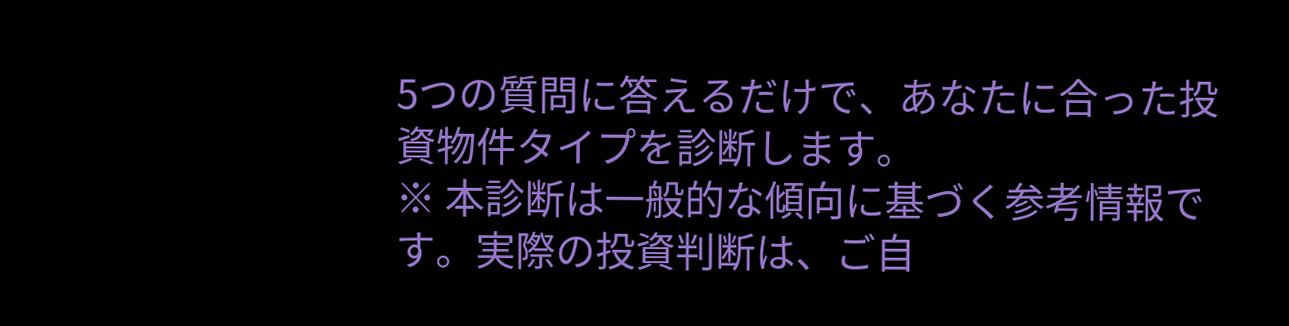5つの質問に答えるだけで、あなたに合った投資物件タイプを診断します。
※ 本診断は一般的な傾向に基づく参考情報です。実際の投資判断は、ご自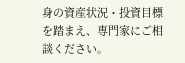身の資産状況・投資目標を踏まえ、専門家にご相談ください。